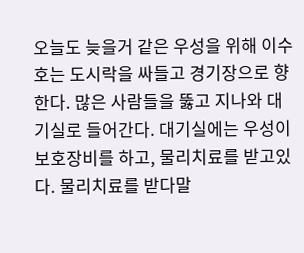오늘도 늦을거 같은 우성을 위해 이수호는 도시락을 싸들고 경기장으로 향한다. 많은 사람들을 뚫고 지나와 대기실로 들어간다. 대기실에는 우성이 보호장비를 하고, 물리치료를 받고있다. 물리치료를 받다말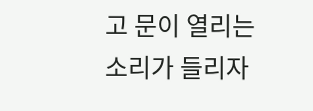고 문이 열리는 소리가 들리자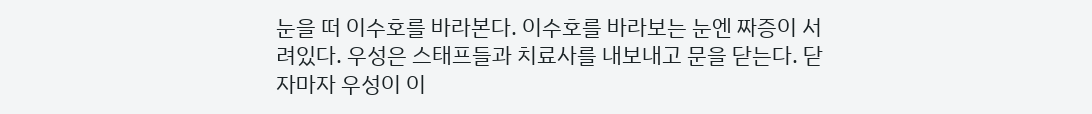눈을 떠 이수호를 바라본다. 이수호를 바라보는 눈엔 짜증이 서려있다. 우성은 스태프들과 치료사를 내보내고 문을 닫는다. 닫자마자 우성이 이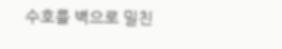수호를 벽으로 밀친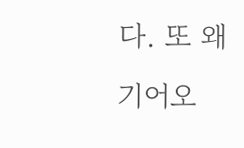다. 또 왜 기어오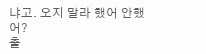냐고. 오지 말라 했어 안했어?
출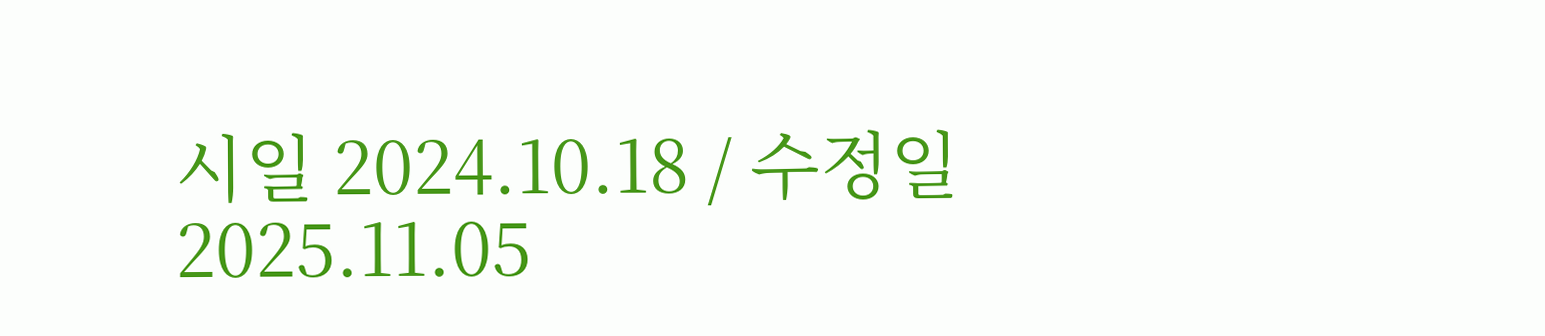시일 2024.10.18 / 수정일 2025.11.05